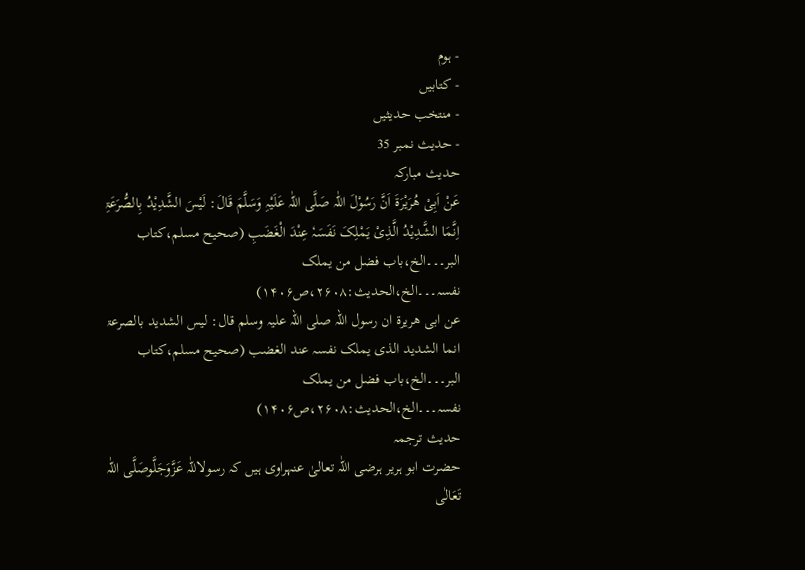- ہوم
- کتابیں
- منتخب حدیثیں
- حدیث نمبر 35
حدیث مبارکہ
عَنْ اَبِیْ ھُرَیْرَۃَ اَنَّ رَسُوْلَ اللّٰہ صَلَّی اللّٰہ عَلَیْہِ وَسَلَّمَ قَالَ: لَیْسَ الشَّدِیْدُ بِالصُّرَعَۃِ اِنَّمَا الشَّدِیْدُ الَّذِیْ یَمْلِکَ نَفَسَہٗ عِنْدَ الْغَضَبِ (صحیح مسلم،کتاب البر۔۔۔الخ،باب فضل من یملک نفسہ۔۔۔الخ،الحدیث:۲۶۰۸،ص۱۴۰۶)
عن ابی ھریرۃ ان رسول اللہ صلی اللہ علیہ وسلم قال: لیس الشدید بالصرعۃ انما الشدید الذی یملک نفسہ عند الغضب (صحیح مسلم،کتاب البر۔۔۔الخ،باب فضل من یملک نفسہ۔۔۔الخ،الحدیث:۲۶۰۸،ص۱۴۰۶)
حدیث ترجمہ
حضرت ابو ہریر ہرضی اللّٰہ تعالیٰ عنہراوی ہیں کہ رسولاللّٰہ عَزَّوَجَلَّوصَلَّی اللّٰہ تَعَالٰی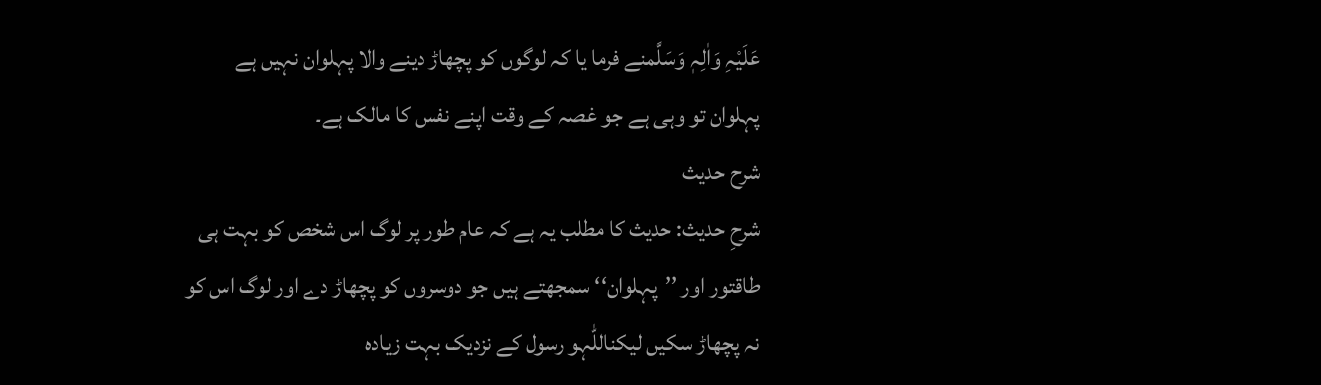عَلَیْہِ وَاٰلِہٖ وَسَلَّمنے فرما یا کہ لوگوں کو پچھاڑ دینے والا پہلوان نہیں ہے پہلوان تو وہی ہے جو غصہ کے وقت اپنے نفس کا مالک ہے۔
شرح حدیث
شرحِ حدیث: حدیث کا مطلب یہ ہے کہ عام طور پر لوگ اس شخص کو بہت ہی طاقتور اور ’’پہلوان‘‘ سمجھتے ہیں جو دوسروں کو پچھاڑ دے اور لوگ اس کو نہ پچھاڑ سکیں لیکناللّٰہو رسول کے نزدیک بہت زیادہ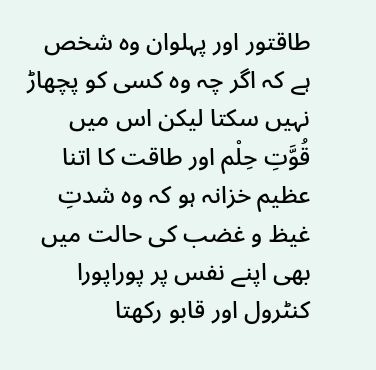طاقتور اور پہلوان وہ شخص ہے کہ اگر چہ وہ کسی کو پچھاڑ نہیں سکتا لیکن اس میں قُوَّتِ حِلْم اور طاقت کا اتنا عظیم خزانہ ہو کہ وہ شدتِ غیظ و غضب کی حالت میں بھی اپنے نفس پر پوراپورا کنٹرول اور قابو رکھتا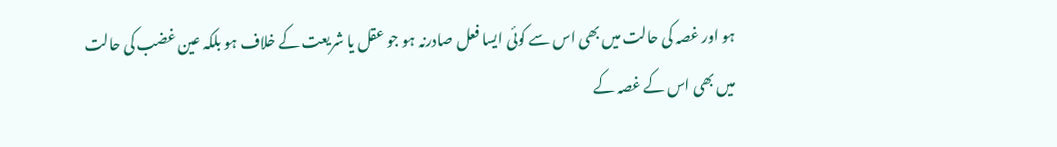ہو اور غصہ کی حالت میں بھی اس سے کوئی ایسا فعل صادرنہ ہو جو عقل یا شریعت کے خلاف ہو بلکہ عین غضب کی حالت میں بھی اس کے غصہ کے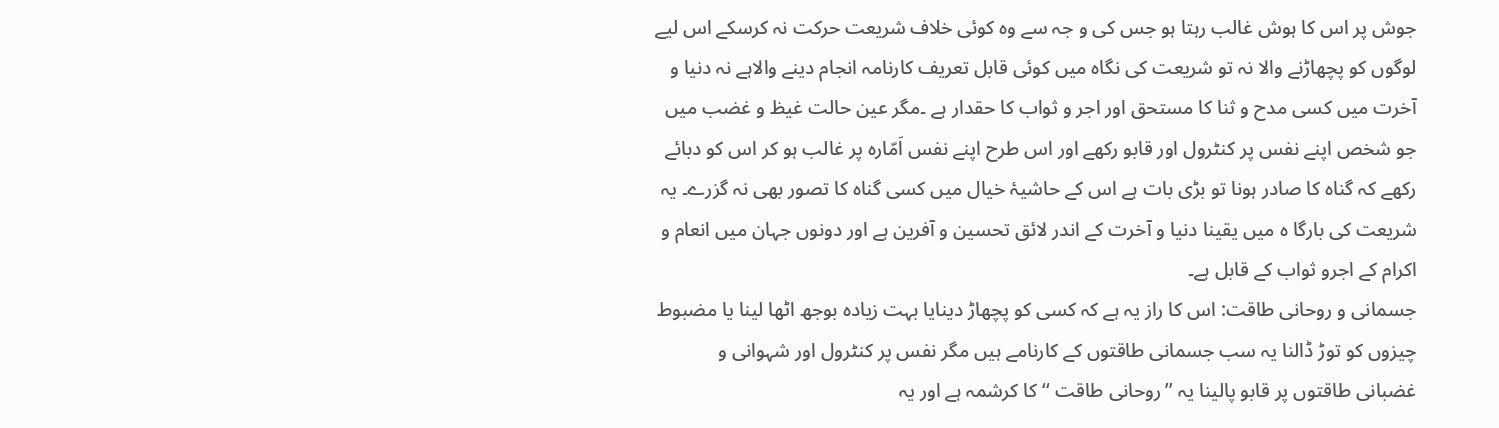جوش پر اس کا ہوش غالب رہتا ہو جس کی و جہ سے وہ کوئی خلاف شریعت حرکت نہ کرسکے اس لیے لوگوں کو پچھاڑنے والا نہ تو شریعت کی نگاہ میں کوئی قابل تعریف کارنامہ انجام دینے والاہے نہ دنیا و آخرت میں کسی مدح و ثنا کا مستحق اور اجر و ثواب کا حقدار ہے ۔مگر عین حالت غیظ و غضب میں جو شخص اپنے نفس پر کنٹرول اور قابو رکھے اور اس طرح اپنے نفس اَمّارہ پر غالب ہو کر اس کو دبائے رکھے کہ گناہ کا صادر ہونا تو بڑی بات ہے اس کے حاشیۂ خیال میں کسی گناہ کا تصور بھی نہ گزرے۔ یہ شریعت کی بارگا ہ میں یقینا دنیا و آخرت کے اندر لائق تحسین و آفرین ہے اور دونوں جہان میں انعام و اکرام کے اجرو ثواب کے قابل ہے۔
جسمانی و روحانی طاقت: اس کا راز یہ ہے کہ کسی کو پچھاڑ دینایا بہت زیادہ بوجھ اٹھا لینا یا مضبوط چیزوں کو توڑ ڈالنا یہ سب جسمانی طاقتوں کے کارنامے ہیں مگر نفس پر کنٹرول اور شہوانی و غضبانی طاقتوں پر قابو پالینا یہ ’’روحانی طاقت ‘‘کا کرشمہ ہے اور یہ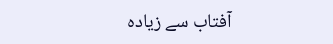آفتاب سے زیادہ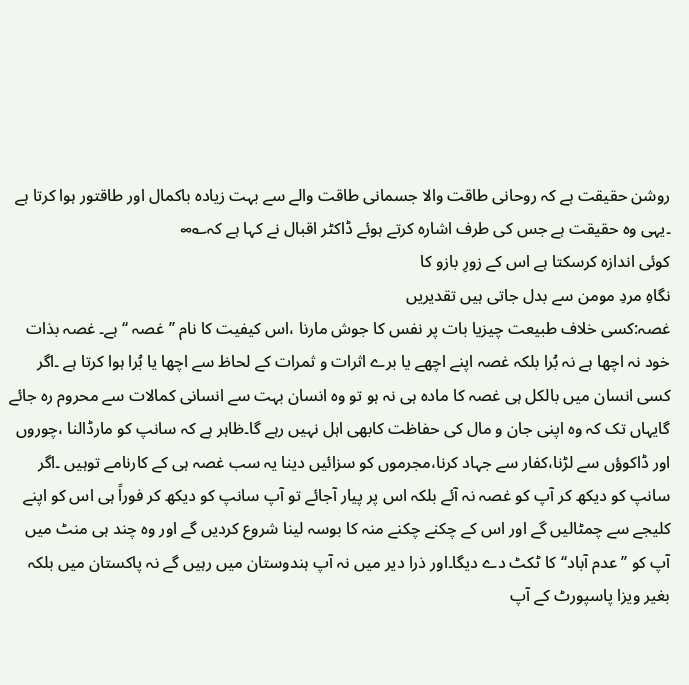روشن حقیقت ہے کہ روحانی طاقت والا جسمانی طاقت والے سے بہت زیادہ باکمال اور طاقتور ہوا کرتا ہے ۔یہی وہ حقیقت ہے جس کی طرف اشارہ کرتے ہوئے ڈاکٹر اقبال نے کہا ہے کہ؎∞
کوئی اندازہ کرسکتا ہے اس کے زورِ بازو کا
نگاہِ مردِ مومن سے بدل جاتی ہیں تقدیریں
غصہ:کسی خلاف طبیعت چیزیا بات پر نفس کا جوش مارنا ،اس کیفیت کا نام ’’غصہ ‘‘ ہے۔ غصہ بذات خود نہ اچھا ہے نہ بُرا بلکہ غصہ اپنے اچھے یا برے اثرات و ثمرات کے لحاظ سے اچھا یا بُرا ہوا کرتا ہے ۔اگر کسی انسان میں بالکل ہی غصہ کا مادہ ہی نہ ہو تو وہ انسان بہت سے انسانی کمالات سے محروم رہ جائے گایہاں تک کہ وہ اپنی جان و مال کی حفاظت کابھی اہل نہیں رہے گا۔ظاہر ہے کہ سانپ کو مارڈالنا ،چوروں اور ڈاکوؤں سے لڑنا،کفار سے جہاد کرنا،مجرموں کو سزائیں دینا یہ سب غصہ ہی کے کارنامے توہیں ۔اگر سانپ کو دیکھ کر آپ کو غصہ نہ آئے بلکہ اس پر پیار آجائے تو آپ سانپ کو دیکھ کر فوراً ہی اس کو اپنے کلیجے سے چمٹالیں گے اور اس کے چکنے چکنے منہ کا بوسہ لینا شروع کردیں گے اور وہ چند ہی منٹ میں آپ کو ’’عدم آباد‘‘کا ٹکٹ دے دیگا۔اور ذرا دیر میں نہ آپ ہندوستان میں رہیں گے نہ پاکستان میں بلکہ بغیر ویزا پاسپورٹ کے آپ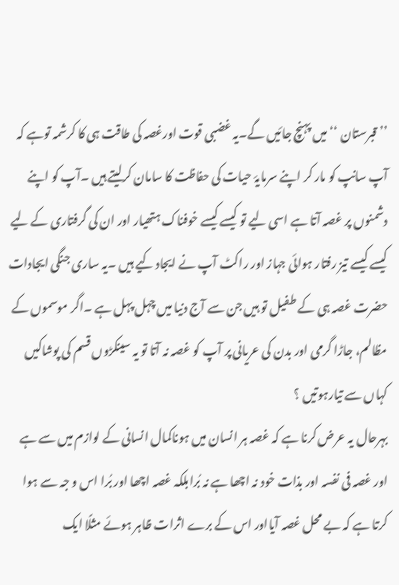’’قبرستان ‘‘ میں پہنچ جائیں گے۔یہ غضبی قوت اورغصہ کی طاقت ہی کا کرشمہ توہے کہ آپ سانپ کو مار کر اپنے سرمایۂ حیات کی حفاظت کا سامان کرلیتے ہیں ۔آپ کو اپنے دشمنوں پر غصہ آتا ہے اسی لیے تو کیسے کیسے خوفناک ہتھیار اور ان کی گرفتاری کے لیے کیسے کیسے تیز رفتار ہوائی جہاز اور راکٹ آپ نے ایجاد کیے ہیں ۔یہ ساری جنگی ایجادات حضرت غصہ ہی کے طفیل تو ہیں جن سے آج دنیا میں چہل پہل ہے ۔اگر موسموں کے مظالم، جاڑا گرمی اور بدن کی عریانی پر آپ کو غصہ نہ آتا تو یہ سینکڑوں قسم کی پوشاکیں کہاں سے تیارہوتیں ؟
بہرحال یہ عرض کرنا ہے کہ غصہ ہر انسان میں ہوناکمال انسانی کے لوازم میں سے ہے اور غصہ فی نفسہ اور بذات خود نہ اچھا ہے نہ بُرابلکہ غصہ اچھا اور بُرا اس و جہ سے ہوا کرتا ہے کہ بے محل غصہ آیااور اس کے برے اثرات ظاہر ہوئے مثلًا ایک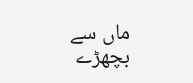ماں سے بچھڑے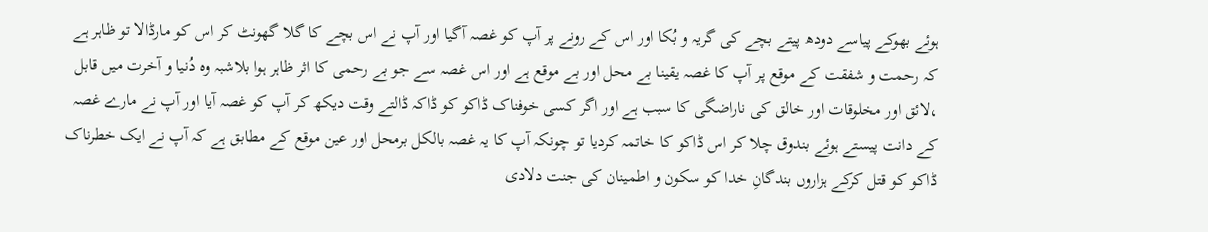ہوئے بھوکے پیاسے دودھ پیتے بچے کی گریہ و بُکا اور اس کے رونے پر آپ کو غصہ آگیا اور آپ نے اس بچے کا گلا گھونٹ کر اس کو مارڈالا تو ظاہر ہے کہ رحمت و شفقت کے موقع پر آپ کا غصہ یقینا بے محل اور بے موقع ہے اور اس غصہ سے جو بے رحمی کا اثر ظاہر ہوا بلاشبہ وہ دُنیا و آخرت میں قابل ،لائق اور مخلوقات اور خالق کی ناراضگی کا سبب ہے اور اگر کسی خوفناک ڈاکو کو ڈاکہ ڈالتے وقت دیکھ کر آپ کو غصہ آیا اور آپ نے مارے غصہ کے دانت پیستے ہوئے بندوق چلا کر اس ڈاکو کا خاتمہ کردیا تو چونکہ آپ کا یہ غصہ بالکل برمحل اور عین موقع کے مطابق ہے کہ آپ نے ایک خطرناک ڈاکو کو قتل کرکے ہزاروں بندگانِ خدا کو سکون و اطمینان کی جنت دلادی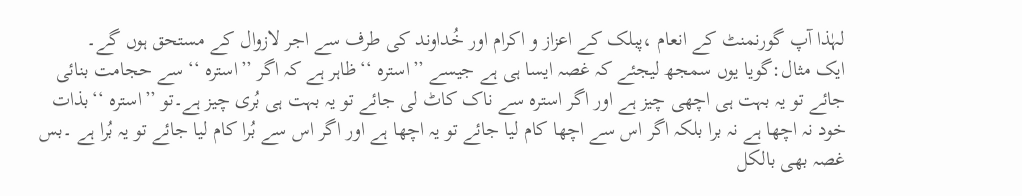لہٰذا آپ گورنمنٹ کے انعام ،پبلک کے اعزاز و اکرام اور خُداوند کی طرف سے اجر لازوال کے مستحق ہوں گے۔
ایک مثال:گویا یوں سمجھ لیجئے کہ غصہ ایسا ہی ہے جیسے ’’استرہ ‘‘ظاہر ہے کہ اگر ’’استرہ ‘‘ سے حجامت بنائی جائے تو یہ بہت ہی اچھی چیز ہے اور اگر استرہ سے ناک کاٹ لی جائے تو یہ بہت ہی بُری چیز ہے۔تو ’’استرہ ‘‘بذات خود نہ اچھا ہے نہ برا بلکہ اگر اس سے اچھا کام لیا جائے تو یہ اچھا ہے اور اگر اس سے بُرا کام لیا جائے تو یہ بُرا ہے ۔بس غصہ بھی بالکل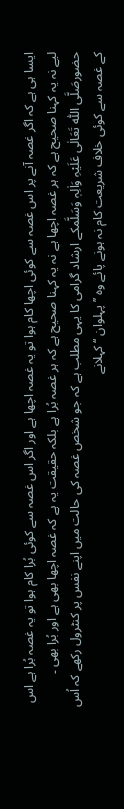ایسا ہی ہے کہ اگر غصہ آنے پر اس غصہ سے کوئی اچھا کام ہوا تو یہ غصہ اچھا ہے اور اگر اس غصہ سے کوئی بُرا کام ہوا تو یہ غصہ بُرا ہے اس لیے نہ یہ کہنا صحیح ہے کہ ہر غصہ اچھا ہے نہ یہ کہنا صحیح ہے کہ ہر غصہ بُرا ہے بلکہ حقیقت یہ ہے کہ غصہ اچھا بھی ہے اور بُرا بھی ۔
حضورصَلَّی اللّٰہ تَعَالٰی عَلَیْہِ وَاٰلِہٖ وَسَلَّمکے ارشاد گرامی کا یہی مطلب ہے کہ جو شخص غصہ کی حالت میں اپنے نفس پر کنٹرول رکھے کہ اُس کے غصہ سے کوئی خلاف شریعت کام نہ ہونے پائے وہ ’’پہلوان ‘‘کہلانے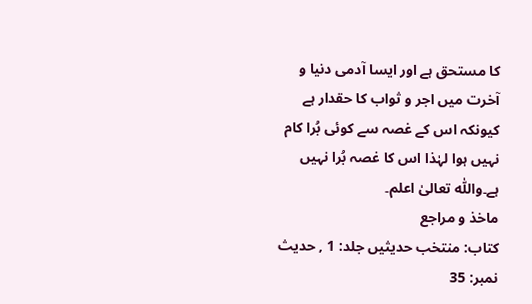کا مستحق ہے اور ایسا آدمی دنیا و آخرت میں اجر و ثواب کا حقدار ہے کیونکہ اس کے غصہ سے کوئی بُرا کام نہیں ہوا لہٰذا اس کا غصہ بُرا نہیں ہے۔واللّٰہ تعالیٰ اعلم۔
ماخذ و مراجع
کتاب: منتخب حدیثیں جلد: 1 , حدیث نمبر: 35